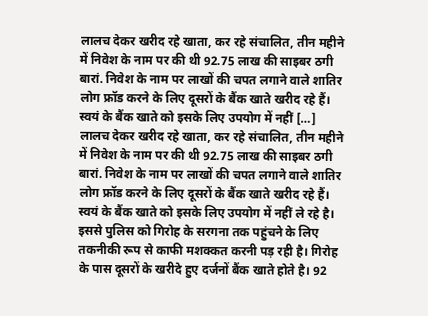लालच देकर खरीद रहे खाता, कर रहे संचालित, तीन महीने में निवेश के नाम पर की थी 92.75 लाख की साइबर ठगी बारां. निवेश के नाम पर लाखों की चपत लगाने वाले शातिर लोग फ्रॉड करने के लिए दूसरों के बैंक खाते खरीद रहे हैं। स्वयं के बैंक खाते को इसके लिए उपयोग में नहीं […]
लालच देकर खरीद रहे खाता, कर रहे संचालित, तीन महीने में निवेश के नाम पर की थी 92.75 लाख की साइबर ठगी
बारां. निवेश के नाम पर लाखों की चपत लगाने वाले शातिर लोग फ्रॉड करने के लिए दूसरों के बैंक खाते खरीद रहे हैं। स्वयं के बैंक खाते को इसके लिए उपयोग में नहीं ले रहे है। इससे पुलिस को गिरोह के सरगना तक पहुंचने के लिए तकनीकी रूप से काफी मशक्कत करनी पड़ रही है। गिरोह के पास दूसरों के खरीदे हुए दर्जनों बैंक खाते होते है। 92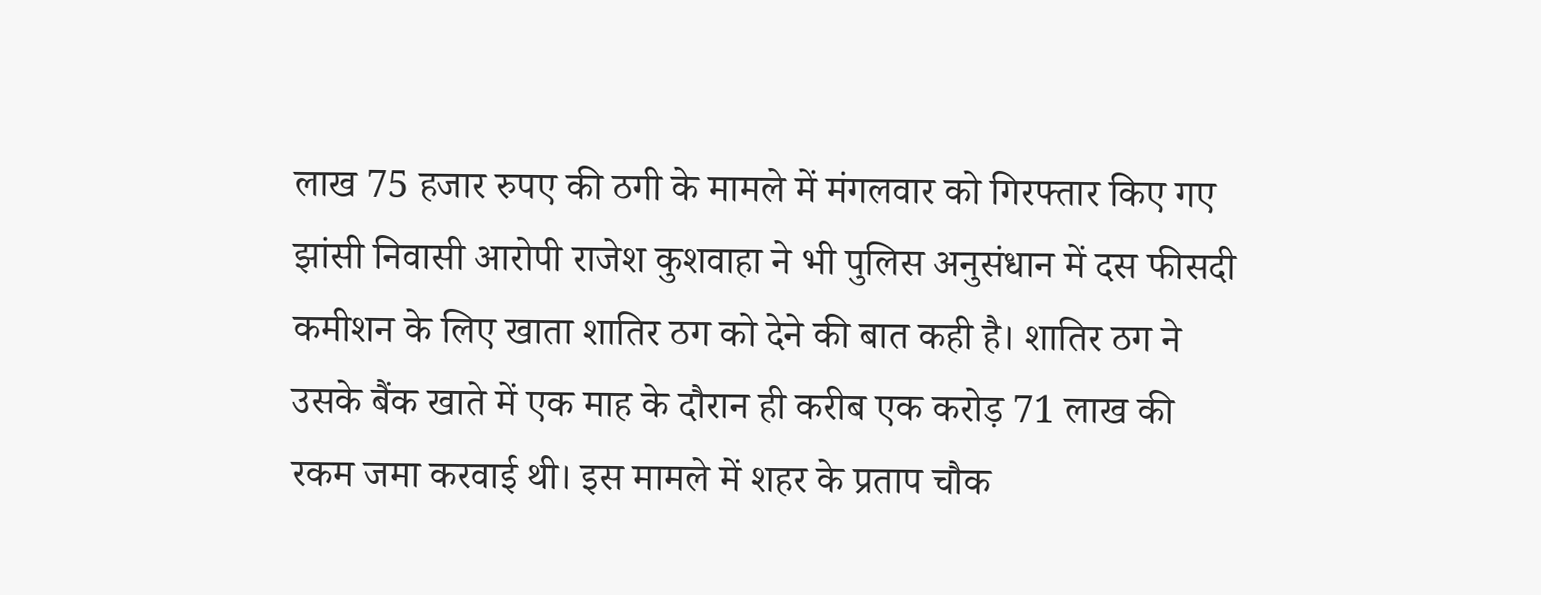लाख 75 हजार रुपए की ठगी के मामले में मंगलवार को गिरफ्तार किए गए झांसी निवासी आरोपी राजेश कुशवाहा ने भी पुलिस अनुसंधान में दस फीसदी कमीशन के लिए खाता शातिर ठग को देने की बात कही है। शातिर ठग ने उसके बैंक खाते में एक माह के दौरान ही करीब एक करोड़ 71 लाख की रकम जमा करवाई थी। इस मामले में शहर के प्रताप चौक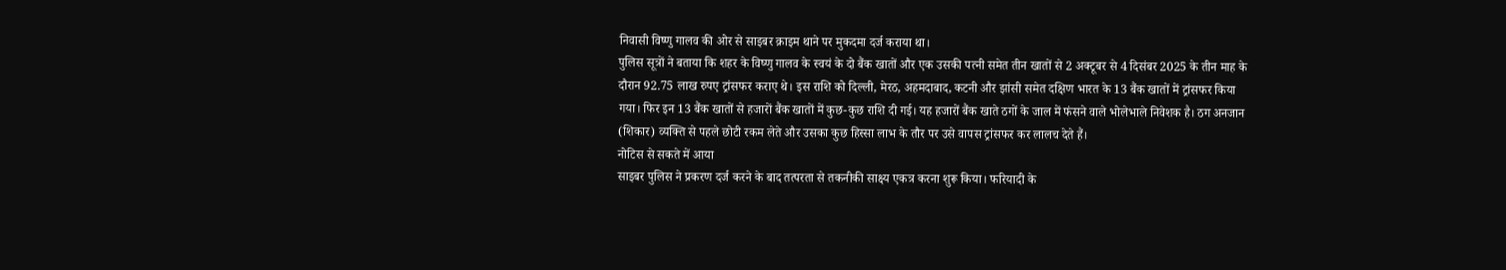निवासी विष्णु गालव की ओर से साइबर क्राइम थाने पर मुकदमा दर्ज कराया था।
पुलिस सूत्रों ने बताया कि शहर के विष्णु गालव के स्वयं के दो बैंक खातों और एक उसकी पत्नी समेत तीन खातों से 2 अक्टूबर से 4 दिसंबर 2025 के तीन माह के दौरान 92.75 लाख रुपए ट्रांसफर कराए थे। इस राशि को दिल्ली, मेरठ, अहमदाबाद, कटनी और झांसी समेत दक्षिण भारत के 13 बैंक खातों में ट्रांसफर किया गया। फिर इन 13 बैंक खातों से हजारों बैंक खातों में कुछ-कुछ राशि दी गई। यह हजारों बैंक खाते ठगों के जाल में फंसने वाले भोलेभाले निवेशक है। ठग अनजान (शिकार) व्यक्ति से पहले छोटी रकम लेते और उसका कुछ हिस्सा लाभ के तौर पर उसे वापस ट्रांसफर कर लालच देते हैं।
नोटिस से सकते में आया
साइबर पुलिस ने प्रकरण दर्ज करने के बाद तत्परता से तकनीकी साक्ष्य एकत्र करना शुरू किया। फरियादी के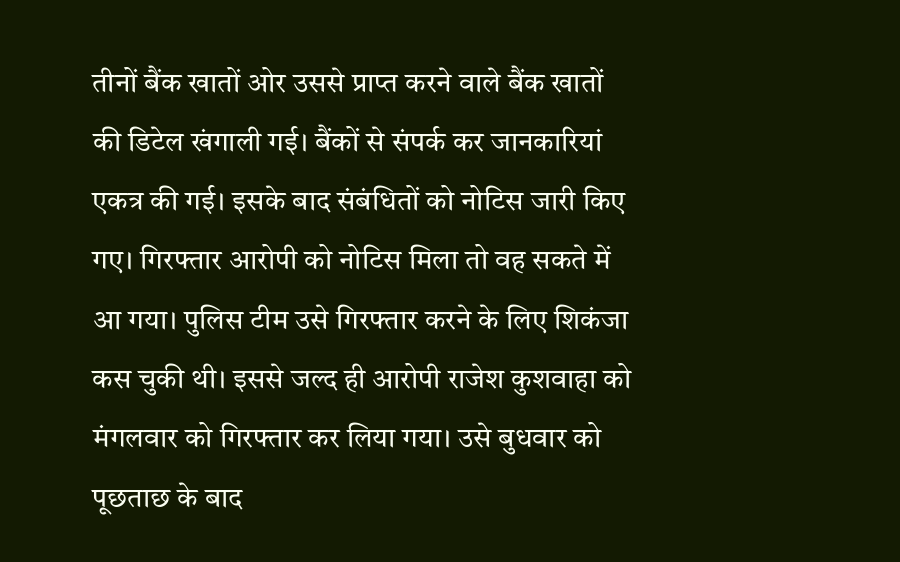तीनों बैंक खातों ओर उससे प्राप्त करने वाले बैंक खातों की डिटेल खंगाली गई। बैंकों से संपर्क कर जानकारियां एकत्र की गई। इसके बाद संबंधितों को नोटिस जारी किए गए। गिरफ्तार आरोपी को नोटिस मिला तो वह सकते में आ गया। पुलिस टीम उसे गिरफ्तार करने के लिए शिकंजा कस चुकी थी। इससे जल्द ही आरोपी राजेश कुशवाहा को मंगलवार को गिरफ्तार कर लिया गया। उसे बुधवार को पूछताछ के बाद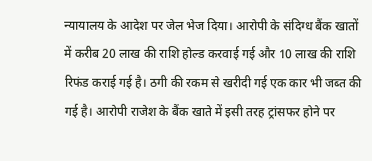न्यायालय के आदेश पर जेल भेज दिया। आरोपी के संदिग्ध बैंक खातों में करीब 20 लाख की राशि होल्ड करवाई गई और 10 लाख की राशि रिफंड कराई गई है। ठगी की रकम से खरीदी गई एक कार भी जब्त की गई है। आरोपी राजेश के बैंक खाते में इसी तरह ट्रांसफर होने पर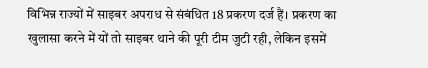विभिन्न राज्यों में साइबर अपराध से संबंधित 18 प्रकरण दर्ज हैं। प्रकरण का खुलासा करने में यों तो साइबर थाने की पूरी टीम जुटी रही, लेकिन इसमें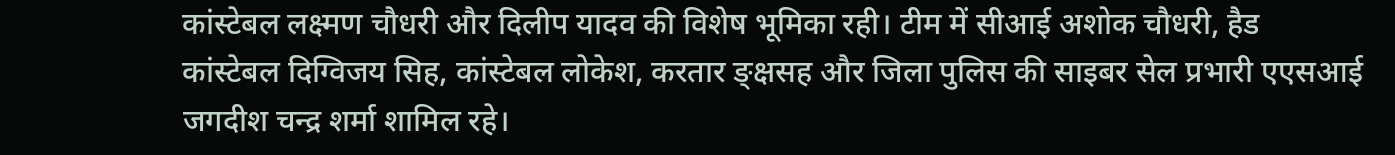कांस्टेबल लक्ष्मण चौधरी और दिलीप यादव की विशेष भूमिका रही। टीम में सीआई अशोक चौधरी, हैड कांस्टेबल दिग्विजय सिह, कांस्टेबल लोकेश, करतार ङ्क्षसह और जिला पुलिस की साइबर सेल प्रभारी एएसआई जगदीश चन्द्र शर्मा शामिल रहे।